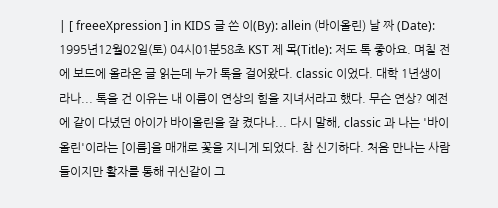| [ freeeXpression ] in KIDS 글 쓴 이(By): allein (바이올린) 날 짜 (Date): 1995년12월02일(토) 04시01분58초 KST 제 목(Title): 저도 톡 좋아요. 며칠 전에 보드에 올라온 글 읽는데 누가 톡을 걸어왔다. classic 이었다. 대학 1년생이라나... 톡을 건 이유는 내 이름이 연상의 힘을 지녀서라고 했다. 무슨 연상? 예전에 같이 다녔던 아이가 바이올린을 잘 켰다나... 다시 말해, classic 과 나는 '바이올린'이라는 [이름]을 매개로 꽃을 지니게 되었다. 참 신기하다. 처음 만나는 사람들이지만 활자를 통해 귀신같이 그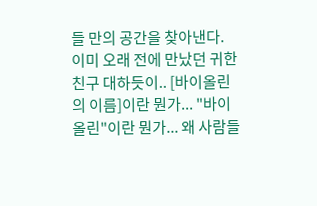들 만의 공간을 찾아낸다. 이미 오래 전에 만났던 귀한 친구 대하듯이.. [바이올린의 이름]이란 뭔가... "바이올린"이란 뭔가... 왜 사람들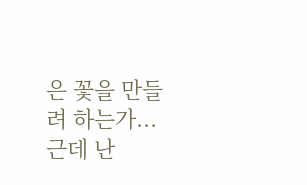은 꽃을 만들려 하는가... 근데 난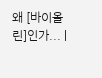왜 [바이올린]인가... |